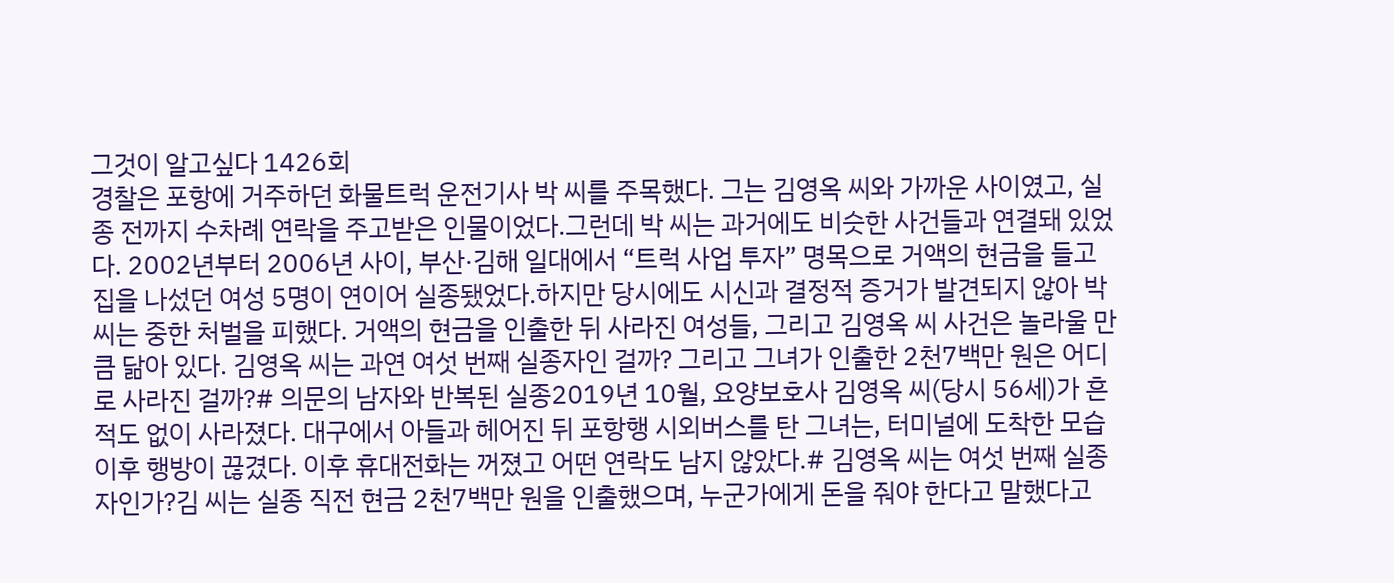그것이 알고싶다 1426회
경찰은 포항에 거주하던 화물트럭 운전기사 박 씨를 주목했다. 그는 김영옥 씨와 가까운 사이였고, 실종 전까지 수차례 연락을 주고받은 인물이었다.그런데 박 씨는 과거에도 비슷한 사건들과 연결돼 있었다. 2002년부터 2006년 사이, 부산·김해 일대에서 “트럭 사업 투자” 명목으로 거액의 현금을 들고 집을 나섰던 여성 5명이 연이어 실종됐었다.하지만 당시에도 시신과 결정적 증거가 발견되지 않아 박 씨는 중한 처벌을 피했다. 거액의 현금을 인출한 뒤 사라진 여성들, 그리고 김영옥 씨 사건은 놀라울 만큼 닮아 있다. 김영옥 씨는 과연 여섯 번째 실종자인 걸까? 그리고 그녀가 인출한 2천7백만 원은 어디로 사라진 걸까?# 의문의 남자와 반복된 실종2019년 10월, 요양보호사 김영옥 씨(당시 56세)가 흔적도 없이 사라졌다. 대구에서 아들과 헤어진 뒤 포항행 시외버스를 탄 그녀는, 터미널에 도착한 모습 이후 행방이 끊겼다. 이후 휴대전화는 꺼졌고 어떤 연락도 남지 않았다.# 김영옥 씨는 여섯 번째 실종자인가?김 씨는 실종 직전 현금 2천7백만 원을 인출했으며, 누군가에게 돈을 줘야 한다고 말했다고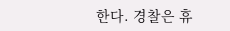한다. 경찰은 휴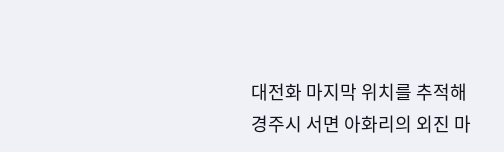대전화 마지막 위치를 추적해 경주시 서면 아화리의 외진 마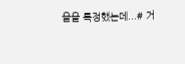을을 특정했는데...# 거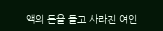액의 돈을 들고 사라진 여인